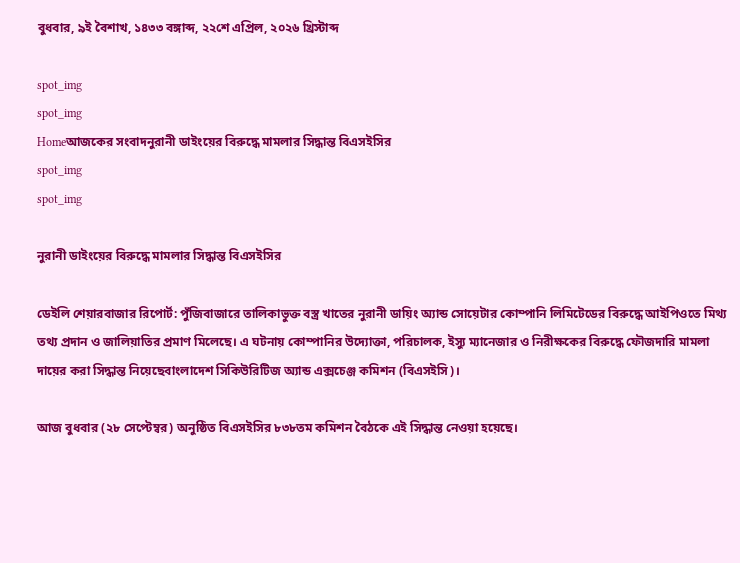বুধবার, ৯ই বৈশাখ, ১৪৩৩ বঙ্গাব্দ, ২২শে এপ্রিল, ২০২৬ খ্রিস্টাব্দ

spot_img
spot_img
Homeআজকের সংবাদনুরানী ডাইংয়ের বিরুদ্ধে মামলার সিদ্ধান্ত বিএসইসির
spot_img
spot_img

নুরানী ডাইংয়ের বিরুদ্ধে মামলার সিদ্ধান্ত বিএসইসির

ডেইলি শেয়ারবাজার রিপোর্ট: পুঁজিবাজারে তালিকাভুক্ত বস্ত্র খাতের নুরানী ডায়িং অ্যান্ড সোয়েটার কোম্পানি লিমিটেডের বিরুদ্ধে আইপিওতে মিথ্য তথ্য প্রদান ও জালিয়াতির প্রমাণ মিলেছে। এ ঘটনায় কোম্পানির উদ্যোক্তা, পরিচালক, ইস্যু ম্যানেজার ও নিরীক্ষকের বিরুদ্ধে ফৌজদারি মামলা দায়ের করা সিদ্ধান্ত নিয়েছেবাংলাদেশ সিকিউরিটিজ অ্যান্ড এক্সচেঞ্জ কমিশন (বিএসইসি)।

আজ বুধবার (২৮ সেপ্টেম্বর) অনুষ্ঠিত বিএসইসির ৮৩৮তম কমিশন বৈঠকে এই সিদ্ধান্ত নেওয়া হয়েছে।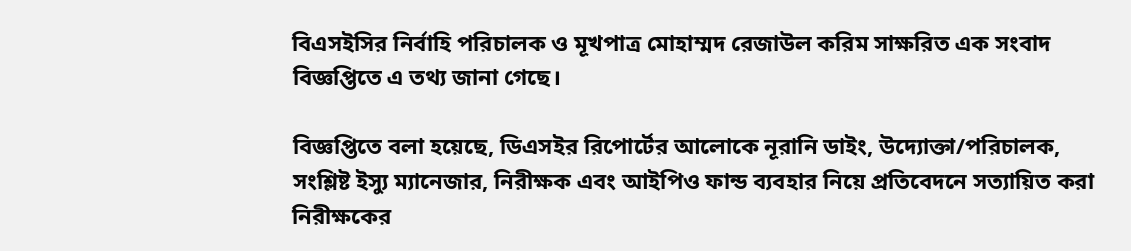বিএসইসির নির্বাহি পরিচালক ও মূখপাত্র মোহাম্মদ রেজাউল করিম সাক্ষরিত এক সংবাদ বিজ্ঞপ্তিতে এ তথ্য জানা গেছে।

বিজ্ঞপ্তিতে বলা হয়েছে, ডিএসইর রিপোর্টের আলোকে নূরানি ডাইং, উদ্যোক্তা/পরিচালক, সংশ্লিষ্ট ইস্যু ম্যানেজার, নিরীক্ষক এবং আইপিও ফান্ড ব্যবহার নিয়ে প্রতিবেদনে সত্যায়িত করা নিরীক্ষকের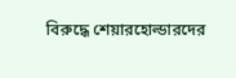বিরুদ্ধে শেয়ারহোল্ডারদের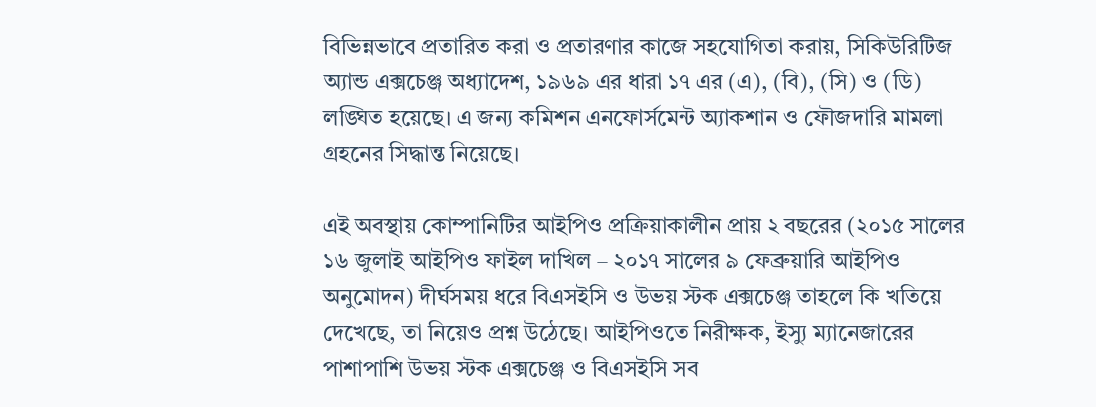বিভিন্নভাবে প্রতারিত করা ও প্রতারণার কাজে সহযোগিতা করায়, সিকিউরিটিজ অ্যান্ড এক্সচেঞ্জ অধ্যাদেশ, ১৯৬৯ এর ধারা ১৭ এর (এ), (বি), (সি) ও (ডি) লঙ্ঘিত হয়েছে। এ জন্য কমিশন এনফোর্সমেন্ট অ্যাকশান ও ফৌজদারি মামলা গ্রহনের সিদ্ধান্ত নিয়েছে।

এই অবস্থায় কোম্পানিটির আইপিও প্রক্রিয়াকালীন প্রায় ২ বছরের (২০১৫ সালের ১৬ জুলাই আইপিও ফাইল দাখিল – ২০১৭ সালের ৯ ফেব্রুয়ারি আইপিও অনুমোদন) দীর্ঘসময় ধরে বিএসইসি ও উভয় স্টক এক্সচেঞ্জ তাহলে কি খতিয়ে দেখেছে, তা নিয়েও প্রশ্ন উঠেছে। আইপিওতে নিরীক্ষক, ইস্যু ম্যানেজারের পাশাপাশি উভয় স্টক এক্সচেঞ্জ ও বিএসইসি সব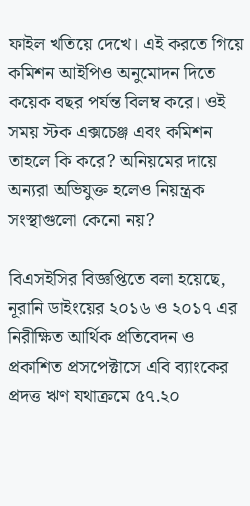ফাইল খতিয়ে দেখে। এই করতে গিয়ে কমিশন আইপিও অনুমোদন দিতে কয়েক বছর পর্যন্ত বিলম্ব করে। ওই সময় স্টক এক্সচেঞ্জ এবং কমিশন তাহলে কি করে? অনিয়মের দায়ে অন্যরা অভিযুক্ত হলেও নিয়ন্ত্রক সংস্থাগুলো কেনো নয়?

বিএসইসির বিজ্ঞপ্তিতে বলা হয়েছে, নূরানি ডাইংয়ের ২০১৬ ও ২০১৭ এর নিরীক্ষিত আর্থিক প্রতিবেদন ও প্রকাশিত প্রসপেক্টাসে এবি ব্যাংকের প্রদত্ত ঋণ যথাক্রমে ৫৭.২০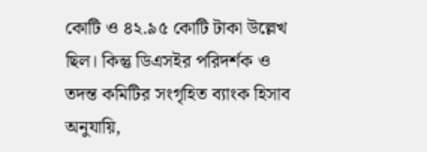কোটি ও ৪২.৯৫ কোটি টাকা উল্লেখ ছিল। কিন্তু ডিএসইর পরিদর্শক ও তদন্ত কমিটির সংগৃহিত ব্যাংক হিসাব অনুযায়ি,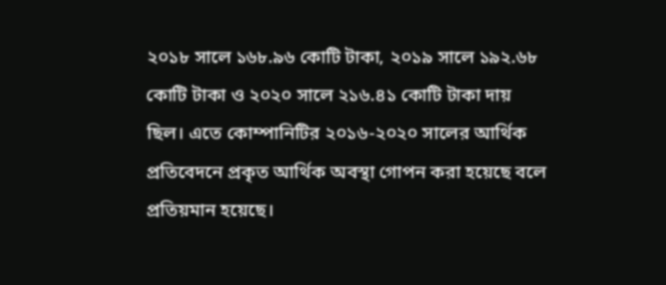২০১৮ সালে ১৬৮.৯৬ কোটি টাকা, ২০১৯ সালে ১৯২.৬৮ কোটি টাকা ও ২০২০ সালে ২১৬.৪১ কোটি টাকা দায় ছিল। এতে কোম্পানিটির ২০১৬-২০২০ সালের আর্থিক প্রতিবেদনে প্রকৃত আর্থিক অবস্থা গোপন করা হয়েছে বলে প্রতিয়মান হয়েছে।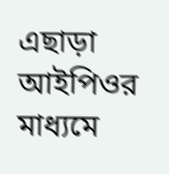এছাড়া আইপিওর মাধ্যমে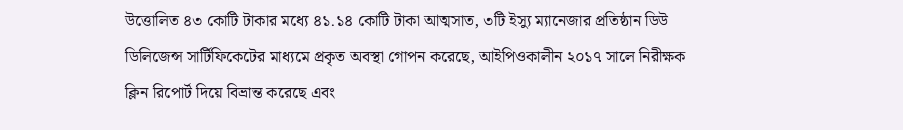উত্তোলিত ৪৩ কোটি টাকার মধ্যে ৪১.১৪ কোটি টাকা আত্মসাত, ৩টি ইস্যু ম্যানেজার প্রতিষ্ঠান ডিউ ডিলিজেন্স সার্টিফিকেটের মাধ্যমে প্রকৃত অবস্থা গোপন করেছে, আইপিওকালীন ২০১৭ সালে নিরীক্ষক ক্লিন রিপোর্ট দিয়ে বিভ্রান্ত করেছে এবং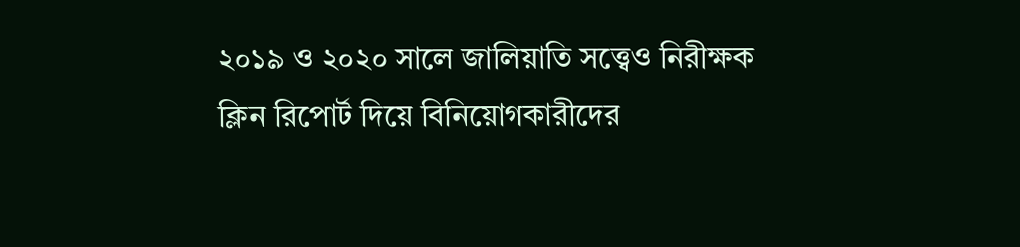২০১৯ ও ২০২০ সালে জালিয়াতি সত্ত্বেও নিরীক্ষক ক্লিন রিপোর্ট দিয়ে বিনিয়োগকারীদের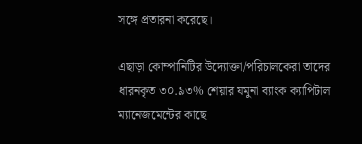সঙ্গে প্রতারনা করেছে।

এছাড়া কোম্পানিটির উদ্যোক্তা/পরিচালকেরা তাদের ধারনকৃত ৩০.৯৩% শেয়ার যমুনা ব্যাংক ক্যাপিটাল ম্যানেজমেন্টের কাছে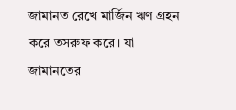জামানত রেখে মার্জিন ঋণ গ্রহন করে তসরুফ করে। যা জামানতের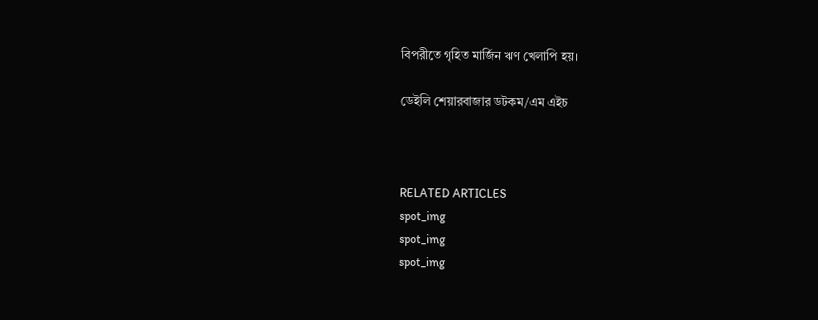বিপরীতে গৃহিত মার্জিন ঋণ খেলাপি হয়।

ডেইলি শেয়ারবাজার ডটকম/এম এইচ



RELATED ARTICLES
spot_img
spot_img
spot_img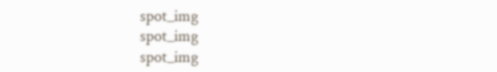spot_img
spot_img
spot_img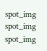spot_img
spot_img
spot_img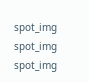spot_img
spot_img
spot_img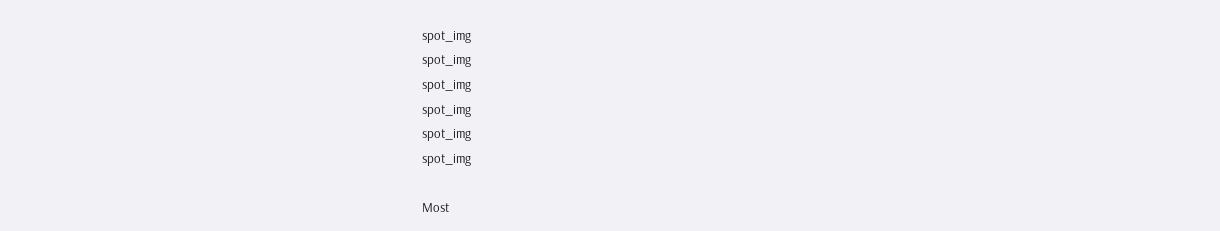spot_img
spot_img
spot_img
spot_img
spot_img
spot_img

Most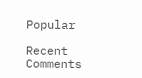Popular

Recent Comments